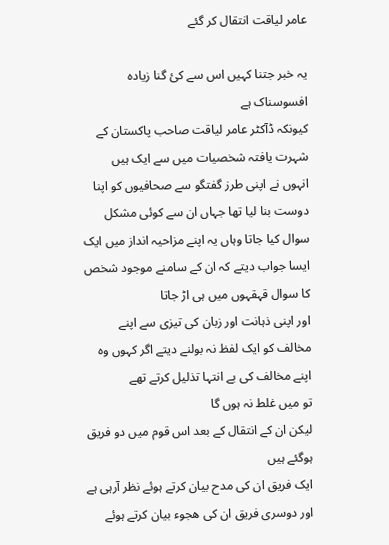عامر لیاقت انتقال کر گئے

یہ خبر جتنا کہیں اس سے کئ گنا زیادہ افسوسناک ہے
کیونکہ ڈآکٹر عامر لیاقت صاحب پاکستان کے شہرت یافتہ شخصیات میں سے ایک ہیں
انہوں نے اپنی طرز گفتگو سے صحافیوں کو اپنا دوست بنا لیا تھا جہاں ان سے کوئی مشکل سوال کیا جاتا وہاں یہ اپنے مزاحیہ انداز میں ایک ایسا جواب دیتے کہ ان کے سامنے موجود شخص کا سوال قہقہوں میں ہی اڑ جاتا
اور اپنی ذہانت اور زبان کی تیزی سے اپنے مخالف کو ایک لفظ نہ بولنے دیتے اگر کہوں وہ اپنے مخالف کی بے انتہا تذلیل کرتے تھے
تو میں غلط نہ ہوں گا
لیکن ان کے انتقال کے بعد اس قوم میں دو فریق ہوگئے ہیں
ایک فریق ان کی مدح بیان کرتے ہوئے نظر آرہی ہے اور دوسری فریق ان کی ھجوء بیان کرتے ہوئے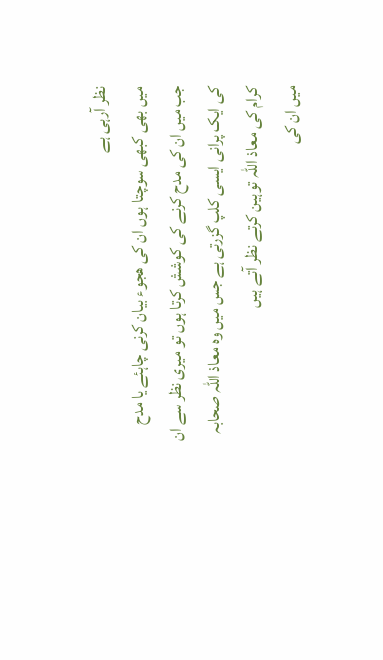نظر آرہی ہے
میں بھی کبھی سوچتا ہوں ان کی ھجوء بیان کرنی چاہئے یا مدح
جب میں ان کی مدح کرنے کی کوشش کرتا ہوں تو میری نظر سے ان کی ایک پرانی ایسی کلپ گزرتی ہے جس میں وہ معاذ اللہ صحابہ کرام کی معاذ اللہ توہین کرتے نظر آتے ہیں
میں ان کی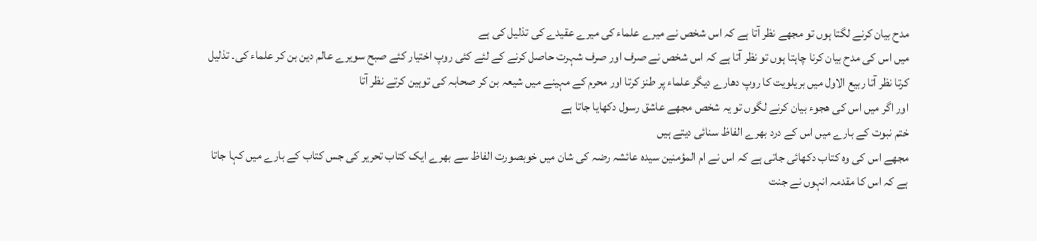مدح بیان کرنے لگتا ہوں تو مجھے نظر آتا ہے کہ اس شخص نے میرے علماء کی میرے عقیدے کی تذلیل کی ہے
میں اس کی مدح بیان کرنا چاہتا ہوں تو نظر آتا ہے کہ اس شخص نے صرف اور صرف شہرت حاصل کرنے کے لئے کئی روپ اختیار کئے صبح سویرے عالم دین بن کر علماء کی۔ تذلیل کرتا نظر آتا ربیع الاول میں بریلویت کا روپ دھارے دیگر علماء پر طنز کرتا اور محرم کے مہینے میں شیعہ بن کر صحابہ کی توہین کرتے نظر آتا
اور اگر میں اس کی ھجوء بیان کرنے لگوں تو یہ شخص مجھے عاشق رسول دکھایا جاتا ہے
ختم نبوت کے بارے میں اس کے درد بھرے الفاظ سنائی دیتے ہیں
مجھے اس کی وہ کتاب دکھائی جاتی ہے کہ اس نے ام المؤمنین سیدہ عائشہ رضہ کی شان میں خوبصورت الفاظ سے بھرے ایک کتاب تحریر کی جس کتاب کے بارے میں کہا جاتا ہے کہ اس کا مقدمہ انہوں نے جنت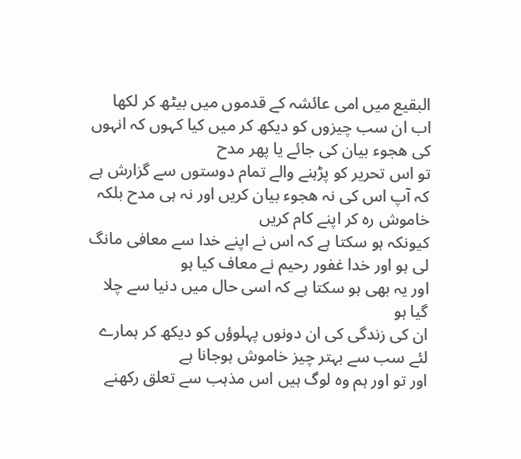البقیع میں امی عائشہ کے قدموں میں بیٹھ کر لکھا
اب ان سب چیزوں کو دیکھ کر میں کیا کہوں کہ انہوں کی ھجوء بیان کی جائے یا پھر مدح
تو اس تحریر کو پڑہنے والے تمام دوستوں سے گزارش ہے کہ آپ اس کی نہ ھجوء بیان کریں اور نہ ہی مدح بلکہ خاموش رہ کر اپنے کام کریں
کیونکہ ہو سکتا ہے کہ اس نے اپنے خدا سے معافی مانگ لی ہو اور خدا غفور رحیم نے معاف کیا ہو
اور یہ بھی ہو سکتا ہے کہ اسی حال میں دنیا سے چلا گیا ہو
ان کی زندگی کی ان دونوں پہلوؤں کو دیکھ کر ہمارے لئے سب سے بہتر چیز خاموش ہوجانا ہے
اور تو اور ہم وہ لوگ ہیں اس مذہب سے تعلق رکھنے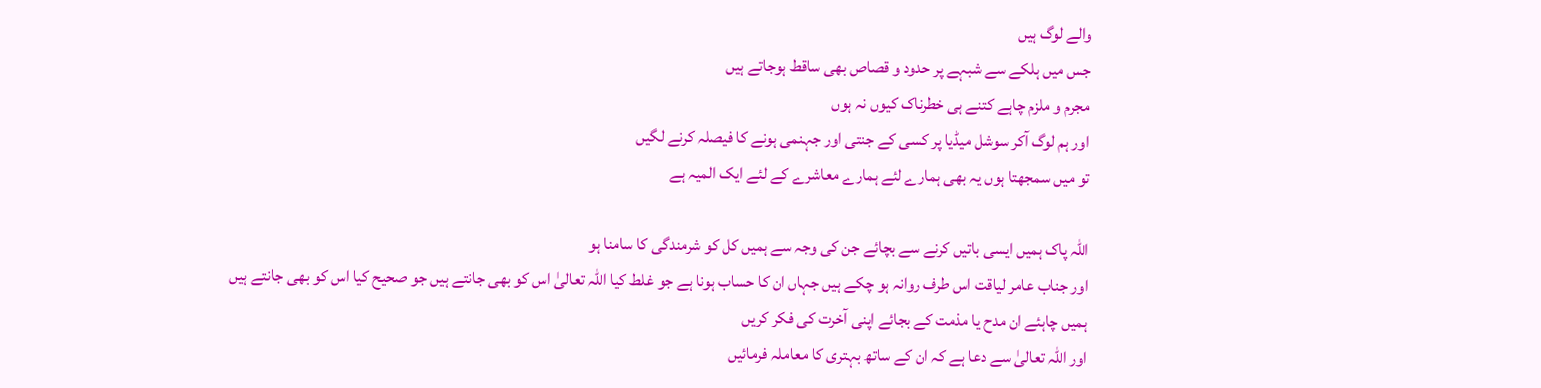والے لوگ ہیں
جس میں ہلکے سے شبہے پر حدود و قصاص بھی ساقط ہوجاتے ہیں
مجرم و ملزم چاہے کتنے ہی خطرناک کیوں نہ ہوں
اور ہم لوگ آکر سوشل میڈیا پر کسی کے جنتی اور جہنمی ہونے کا فیصلہ کرنے لگیں
تو میں سمجھتا ہوں یہ بھی ہمارے لئے ہمارے معاشرے کے لئے ایک المیہ ہے

اللہ پاک ہمیں ایسی باتیں کرنے سے بچائے جن کی وجہ سے ہمیں کل کو شرمندگی کا سامنا ہو
اور جناب عامر لیاقت اس طرف روانہ ہو چکے ہیں جہاں ان کا حساب ہونا ہے جو غلط کیا اللہ تعالیٰ اس کو بھی جانتے ہیں جو صحیح کیا اس کو بھی جانتے ہیں
ہمیں چاہئے ان مدح یا مذمت کے بجائے اپنی آخرت کی فکر کریں
اور اللہ تعالیٰ سے دعا ہے کہ ان کے ساتھ بہتری کا معاملہ فرمائیں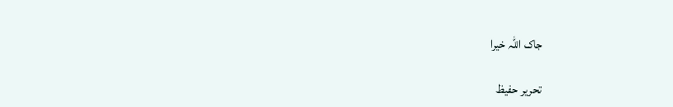جاک اللہ خیرا

تحریر حفیظ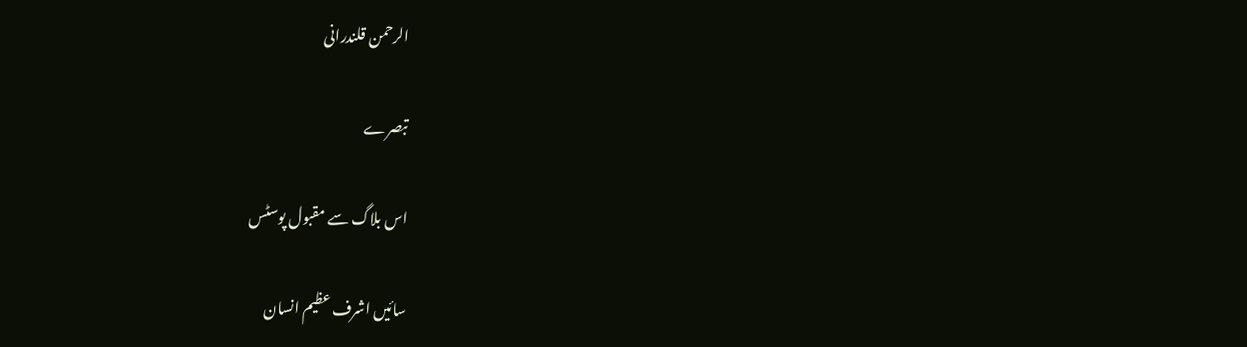الرحمن قلندرانی

تبصرے

اس بلاگ سے مقبول پوسٹس

سائیں اشرف عظیم انسان